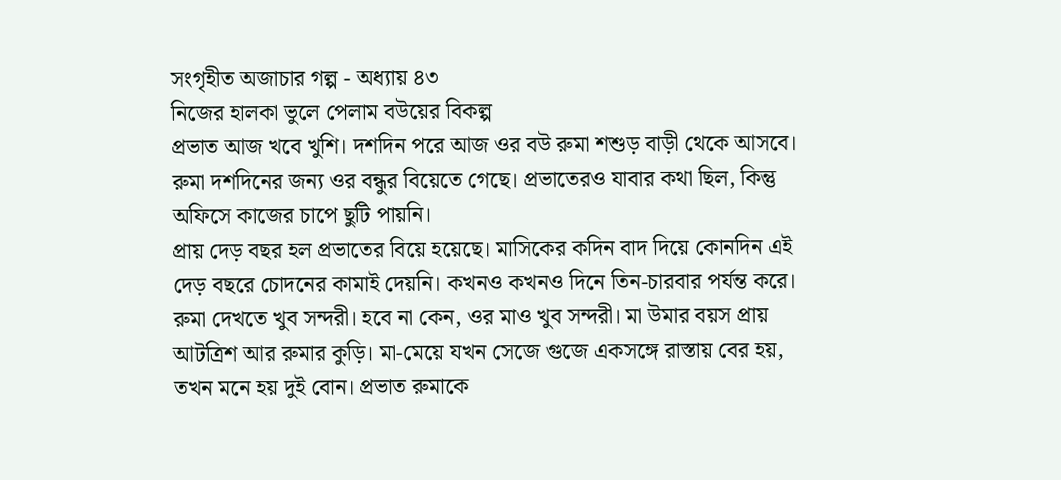সংগৃহীত অজাচার গল্প - অধ্যায় ৪৩
নিজের হালকা ভুলে পেলাম বউয়ের বিকল্প
প্রভাত আজ খবে খুশি। দশদিন পরে আজ ওর বউ রুমা শশুড় বাড়ী থেকে আসবে। রুমা দশদিনের জন্য ওর বন্ধুর বিয়েতে গেছে। প্রভাতেরও যাবার কথা ছিল, কিন্তু অফিসে কাজের চাপে ছুটি পায়নি।
প্রায় দেড় বছর হল প্রভাতের বিয়ে হয়েছে। মাসিকের কদিন বাদ দিয়ে কোনদিন এই দেড় বছরে চোদনের কামাই দেয়নি। কখনও কখনও দিনে তিন-চারবার পর্যন্ত করে।
রুমা দেখতে খুব সন্দরী। হবে না কেন, ওর মাও খুব সন্দরী। মা উমার বয়স প্রায় আটত্রিশ আর রুমার কুড়ি। মা-মেয়ে যখন সেজে গুজে একসঙ্গে রাস্তায় বের হয়, তখন মনে হয় দুই বোন। প্রভাত রুমাকে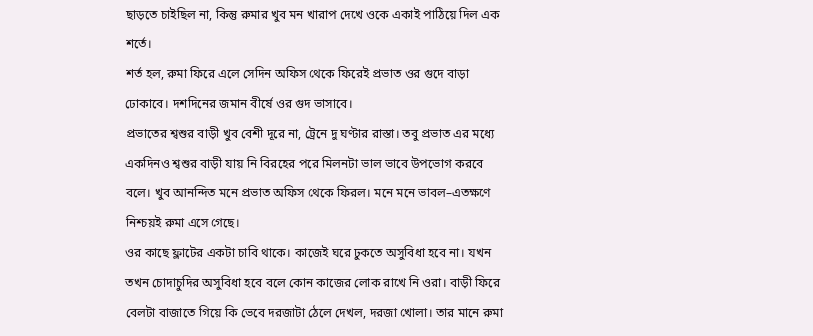ছাড়তে চাইছিল না, কিন্তু রুমার খুব মন খারাপ দেখে ওকে একাই পাঠিয়ে দিল এক শর্তে।
শর্ত হল, রুমা ফিরে এলে সেদিন অফিস থেকে ফিরেই প্রভাত ওর গুদে বাড়া ঢোকাবে। দশদিনের জমান বীর্ষে ওর গুদ ভাসাবে।
প্রভাতের শ্বশুর বাড়ী খুব বেশী দূরে না, ট্রেনে দু ঘণ্টার রাস্তা। তবু প্রভাত এর মধ্যে একদিনও শ্বশুর বাড়ী যায় নি বিরহের পরে মিলনটা ভাল ভাবে উপভোগ করবে বলে। খুব আনন্দিত মনে প্রভাত অফিস থেকে ফিরল। মনে মনে ভাবল–এতক্ষণে নিশ্চয়ই রুমা এসে গেছে।
ওর কাছে ফ্লাটের একটা চাবি থাকে। কাজেই ঘরে ঢুকতে অসুবিধা হবে না। যখন তখন চোদাচুদির অসুবিধা হবে বলে কোন কাজের লোক রাখে নি ওরা। বাড়ী ফিরে বেলটা বাজাতে গিয়ে কি ভেবে দরজাটা ঠেলে দেখল, দরজা খোলা। তার মানে রুমা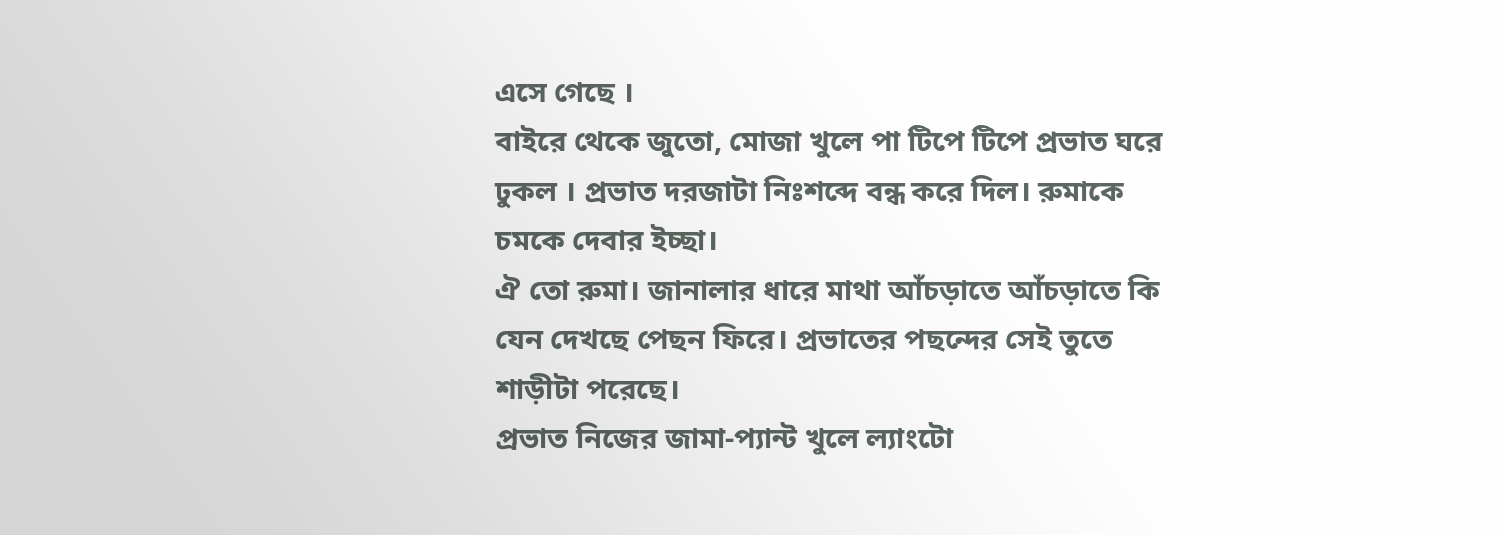এসে গেছে ।
বাইরে থেকে জুতো, মোজা খুলে পা টিপে টিপে প্রভাত ঘরে ঢুকল । প্রভাত দরজাটা নিঃশব্দে বন্ধ করে দিল। রুমাকে চমকে দেবার ইচ্ছা।
ঐ তো রুমা। জানালার ধারে মাথা আঁচড়াতে আঁচড়াতে কি যেন দেখছে পেছন ফিরে। প্রভাতের পছন্দের সেই তুতে শাড়ীটা পরেছে।
প্রভাত নিজের জামা-প্যান্ট খুলে ল্যাংটো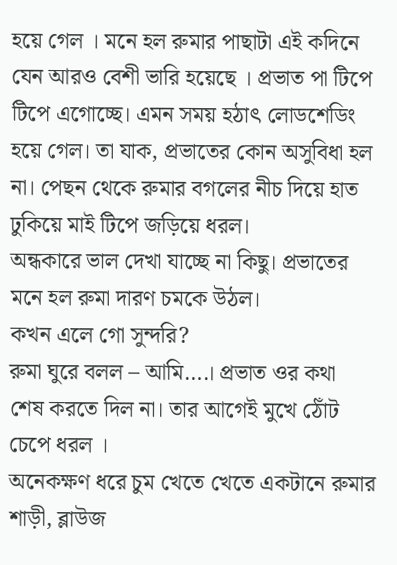হয়ে গেল । মনে হল রুমার পাছাটা এই কদিনে যেন আরও বেশী ভারি হয়েছে । প্রভাত পা টিপে টিপে এগোচ্ছে। এমন সময় হঠাৎ লোডশেডিং হয়ে গেল। তা যাক, প্রভাতের কোন অসুবিধা হল না। পেছন থেকে রুমার বগলের নীচ দিয়ে হাত ঢুকিয়ে মাই টিপে জড়িয়ে ধরল।
অন্ধকারে ভাল দেখা যাচ্ছে না কিছু। প্রভাতের মনে হল রুমা দারণ চমকে উঠল।
কখন এলে গো সুন্দরি?
রুমা ঘুরে বলল – আমি….। প্রভাত ওর কথা শেষ করতে দিল না। তার আগেই মুখে ঠোঁট চেপে ধরল ।
অনেকক্ষণ ধরে চুম খেতে খেতে একটানে রুমার শাড়ী, ব্লাউজ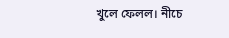খুলে ফেলল। নীচে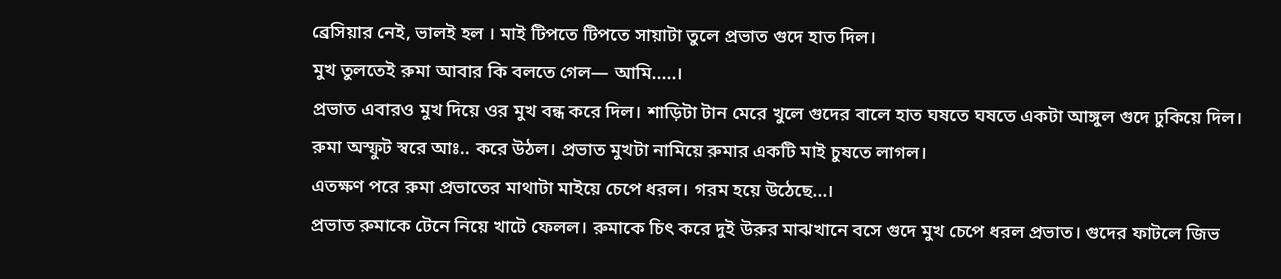ব্রেসিয়ার নেই, ভালই হল । মাই টিপতে টিপতে সায়াটা তুলে প্রভাত গুদে হাত দিল।
মুখ তুলতেই রুমা আবার কি বলতে গেল— আমি.....।
প্রভাত এবারও মুখ দিয়ে ওর মুখ বন্ধ করে দিল। শাড়িটা টান মেরে খুলে গুদের বালে হাত ঘষতে ঘষতে একটা আঙ্গুল গুদে ঢুকিয়ে দিল।
রুমা অস্ফুট স্বরে আঃ.. করে উঠল। প্রভাত মুখটা নামিয়ে রুমার একটি মাই চুষতে লাগল।
এতক্ষণ পরে রুমা প্রভাতের মাথাটা মাইয়ে চেপে ধরল। গরম হয়ে উঠেছে...।
প্রভাত রুমাকে টেনে নিয়ে খাটে ফেলল। রুমাকে চিৎ করে দুই উরুর মাঝখানে বসে গুদে মুখ চেপে ধরল প্রভাত। গুদের ফাটলে জিভ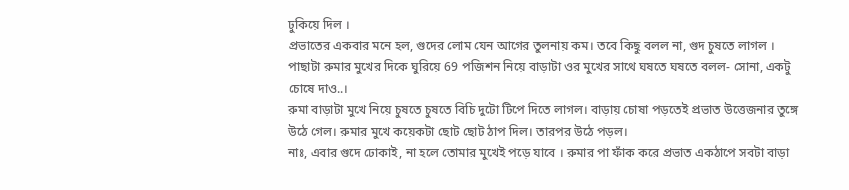ঢুকিয়ে দিল ।
প্রভাতের একবার মনে হল, গুদের লোম যেন আগের তুলনায় কম। তবে কিছু বলল না, গুদ চুষতে লাগল । পাছাটা রুমার মুখের দিকে ঘুরিয়ে 69 পজিশন নিয়ে বাড়াটা ওর মুখের সাথে ঘষতে ঘষতে বলল- সোনা, একটু চোষে দাও..।
রুমা বাড়াটা মুখে নিয়ে চুষতে চুষতে বিচি দুটো টিপে দিতে লাগল। বাড়ায় চোষা পড়তেই প্রভাত উত্তেজনার তুঙ্গে উঠে গেল। রুমার মুখে কয়েকটা ছোট ছোট ঠাপ দিল। তারপর উঠে পড়ল।
নাঃ, এবার গুদে ঢোকাই, না হলে তোমার মুখেই পড়ে যাবে । রুমার পা ফাঁক করে প্রভাত একঠাপে সবটা বাড়া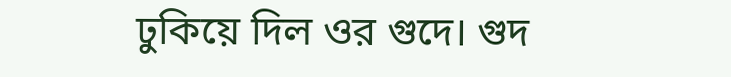ঢুকিয়ে দিল ওর গুদে। গুদ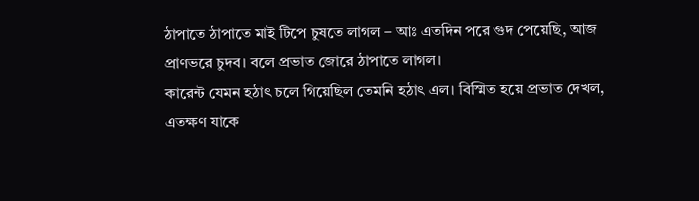ঠাপাতে ঠাপাতে মাই টিপে চুষতে লাগল – আঃ এতদিন পরে গুদ পেয়েছি, আজ প্রাণভরে চুদব। বলে প্রভাত জোরে ঠাপাতে লাগল।
কারেন্ট যেমন হঠাৎ চলে গিয়েছিল তেমনি হঠাৎ এল। বিস্মিত হয়ে প্রভাত দেখল, এতক্ষণ যাকে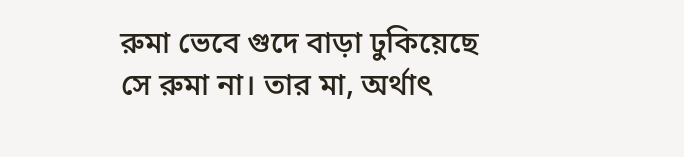রুমা ভেবে গুদে বাড়া ঢুকিয়েছে সে রুমা না। তার মা, অর্থাৎ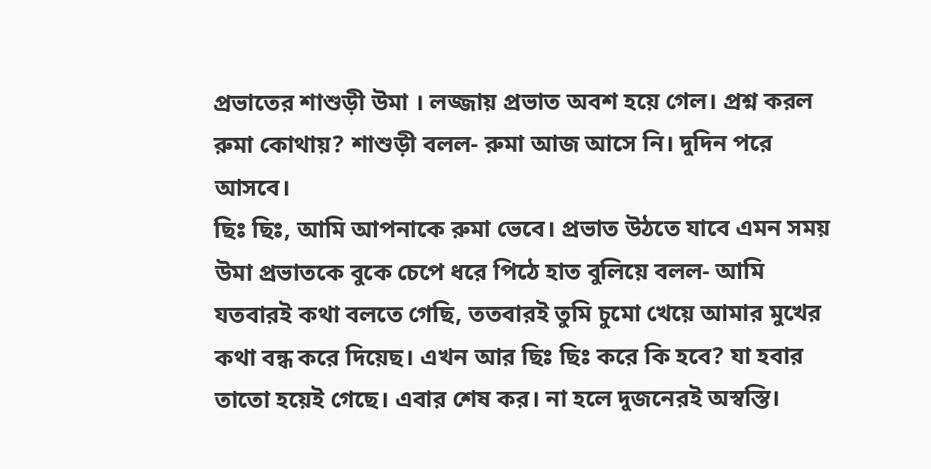প্রভাতের শাশুড়ী উমা । লজ্জায় প্রভাত অবশ হয়ে গেল। প্রশ্ন করল রুমা কোথায়? শাশুড়ী বলল- রুমা আজ আসে নি। দুদিন পরে আসবে।
ছিঃ ছিঃ, আমি আপনাকে রুমা ভেবে। প্রভাত উঠতে যাবে এমন সময় উমা প্রভাতকে বুকে চেপে ধরে পিঠে হাত বুলিয়ে বলল- আমি যতবারই কথা বলতে গেছি, ততবারই তুমি চুমো খেয়ে আমার মুখের কথা বন্ধ করে দিয়েছ। এখন আর ছিঃ ছিঃ করে কি হবে? যা হবার তাতো হয়েই গেছে। এবার শেষ কর। না হলে দুজনেরই অস্বস্তি।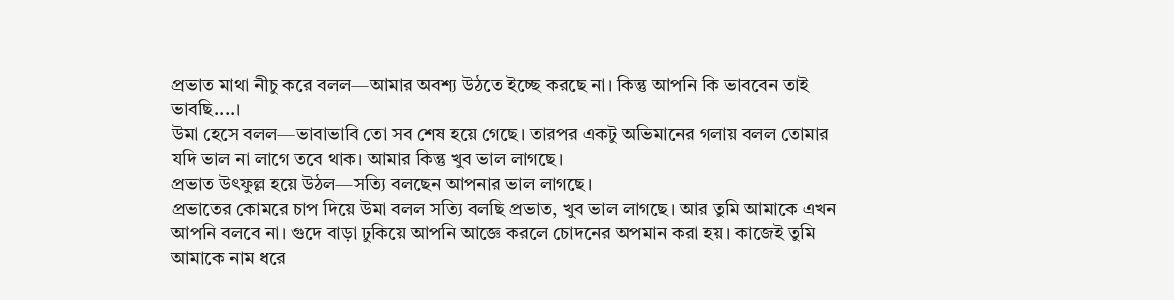প্রভাত মাথা নীচু করে বলল—আমার অবশ্য উঠতে ইচ্ছে করছে না। কিন্তু আপনি কি ভাববেন তাই ভাবছি....।
উমা হেসে বলল—ভাবাভাবি তো সব শেষ হয়ে গেছে। তারপর একটু অভিমানের গলায় বলল তোমার যদি ভাল না লাগে তবে থাক। আমার কিন্তু খুব ভাল লাগছে।
প্রভাত উৎফুল্ল হয়ে উঠল—সত্যি বলছেন আপনার ভাল লাগছে।
প্রভাতের কোমরে চাপ দিয়ে উমা বলল সত্যি বলছি প্রভাত, খুব ভাল লাগছে। আর তুমি আমাকে এখন আপনি বলবে না। গুদে বাড়া ঢুকিয়ে আপনি আজ্ঞে করলে চোদনের অপমান করা হয়। কাজেই তুমি আমাকে নাম ধরে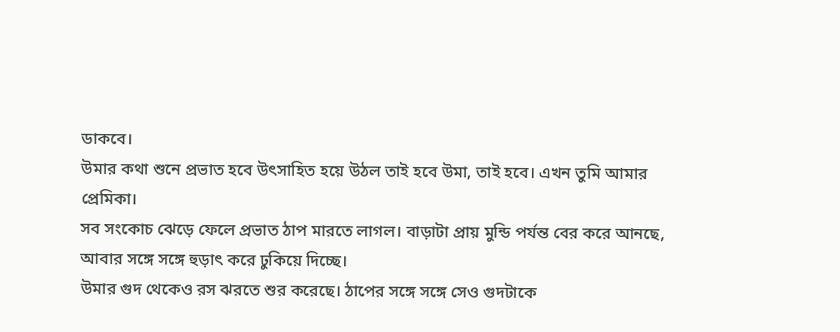ডাকবে।
উমার কথা শুনে প্রভাত হবে উৎসাহিত হয়ে উঠল তাই হবে উমা, তাই হবে। এখন তুমি আমার প্রেমিকা।
সব সংকোচ ঝেড়ে ফেলে প্রভাত ঠাপ মারতে লাগল। বাড়াটা প্রায় মুন্ডি পর্যন্ত বের করে আনছে, আবার সঙ্গে সঙ্গে হুড়াৎ করে ঢুকিয়ে দিচ্ছে।
উমার গুদ থেকেও রস ঝরতে শুর করেছে। ঠাপের সঙ্গে সঙ্গে সেও গুদটাকে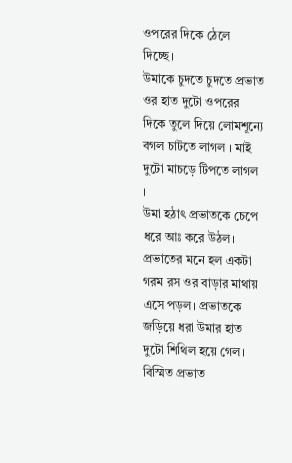ওপরের দিকে ঠেলে দিচ্ছে।
উমাকে চুদতে চুদতে প্রভাত ওর হাত দুটো ওপরের দিকে তুলে দিয়ে লোমশূন্যে বগল চাটতে লাগল । মাই দুটো মাচড়ে টিপতে লাগল ।
উমা হঠাৎ প্রভাতকে চেপে ধরে আঃ করে উঠল। প্রভাতের মনে হল একটা গরম রস ওর বাড়ার মাথায় এসে পড়ল। প্রভাতকে জড়িয়ে ধরা উমার হাত দুটো শিথিল হয়ে গেল।
বিস্মিত প্রভাত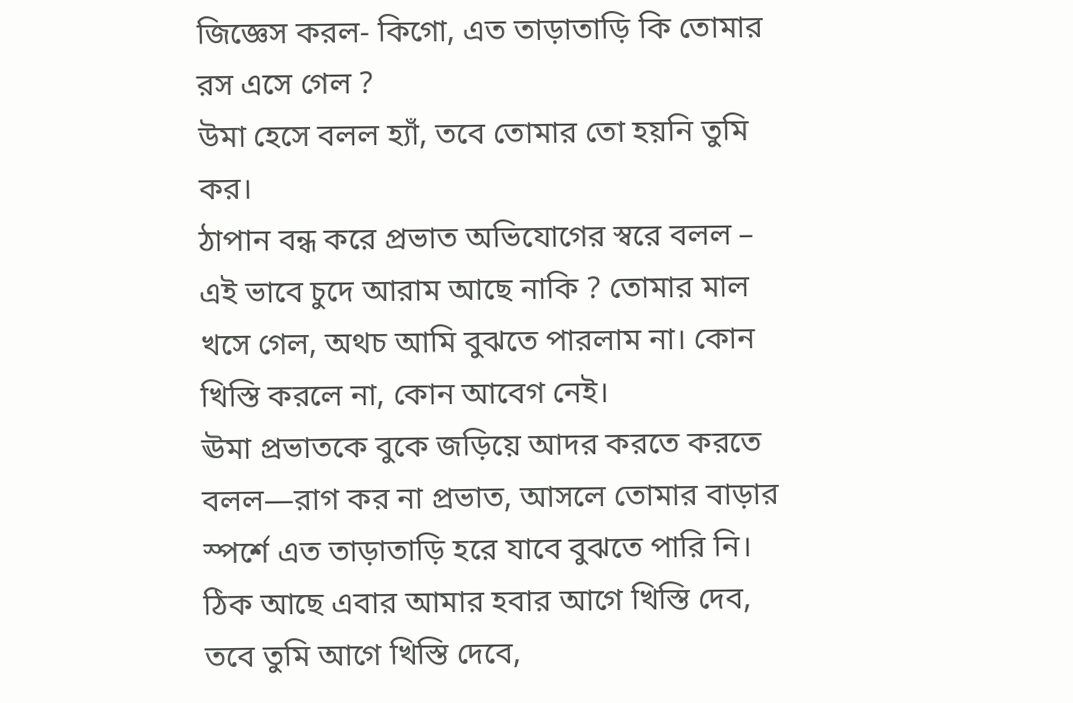জিজ্ঞেস করল- কিগো, এত তাড়াতাড়ি কি তোমার রস এসে গেল ?
উমা হেসে বলল হ্যাঁ, তবে তোমার তো হয়নি তুমি কর।
ঠাপান বন্ধ করে প্রভাত অভিযোগের স্বরে বলল – এই ভাবে চুদে আরাম আছে নাকি ? তোমার মাল খসে গেল, অথচ আমি বুঝতে পারলাম না। কোন খিস্তি করলে না, কোন আবেগ নেই।
ঊমা প্রভাতকে বুকে জড়িয়ে আদর করতে করতে বলল—রাগ কর না প্রভাত, আসলে তোমার বাড়ার স্পর্শে এত তাড়াতাড়ি হরে যাবে বুঝতে পারি নি। ঠিক আছে এবার আমার হবার আগে খিস্তি দেব, তবে তুমি আগে খিস্তি দেবে,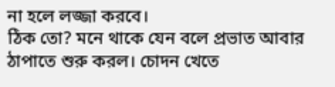না হলে লজ্জা করবে।
ঠিক তো? মনে থাকে যেন বলে প্রভাত আবার ঠাপাতে শুরু করল। চোদন খেতে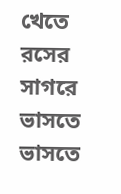খেতে রসের সাগরে ভাসতে ভাসতে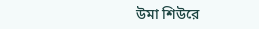উমা শিউরে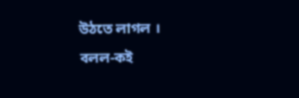উঠতে লাগল ।
বলল-কই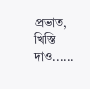প্রভাত, খিস্তি দাও......